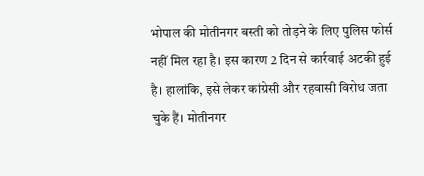भोपाल की मोतीनगर बस्ती को तोड़ने के लिए पुलिस फोर्स नहीं मिल रहा है। इस कारण 2 दिन से कार्रवाई अटकी हुई है। हालांकि, इसे लेकर कांग्रेसी और रहवासी विरोध जता चुके हैं। मोतीनगर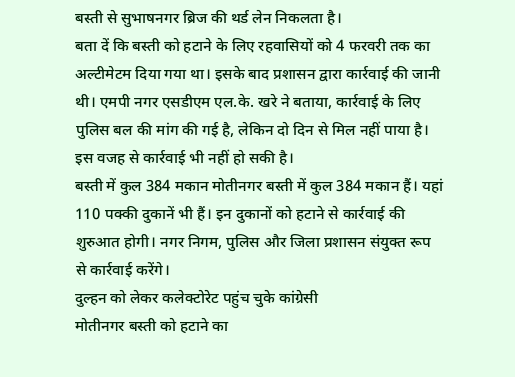बस्ती से सुभाषनगर ब्रिज की थर्ड लेन निकलता है।
बता दें कि बस्ती को हटाने के लिए रहवासियों को 4 फरवरी तक का अल्टीमेटम दिया गया था। इसके बाद प्रशासन द्वारा कार्रवाई की जानी थी। एमपी नगर एसडीएम एल.के. खरे ने बताया, कार्रवाई के लिए पुलिस बल की मांग की गई है, लेकिन दो दिन से मिल नहीं पाया है। इस वजह से कार्रवाई भी नहीं हो सकी है।
बस्ती में कुल 384 मकान मोतीनगर बस्ती में कुल 384 मकान हैं। यहां 110 पक्की दुकानें भी हैं। इन दुकानों को हटाने से कार्रवाई की शुरुआत होगी। नगर निगम, पुलिस और जिला प्रशासन संयुक्त रूप से कार्रवाई करेंगे।
दुल्हन को लेकर कलेक्टोरेट पहुंच चुके कांग्रेसी
मोतीनगर बस्ती को हटाने का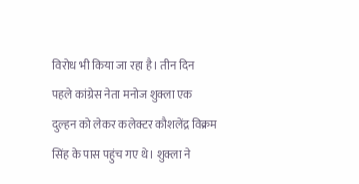विरोध भी किया जा रहा है। तीन दिन पहले कांग्रेस नेता मनोज शुक्ला एक दुल्हन को लेकर कलेक्टर कौशलेंद्र विक्रम सिंह के पास पहुंच गए थे। शुक्ला ने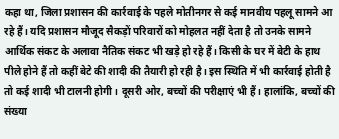कहा था, जिला प्रशासन की कार्रवाई के पहले मोतीनगर से कई मानवीय पहलू सामने आ रहे हैं। यदि प्रशासन मौजूद सैकड़ों परिवारों को मोहलत नहीं देता है तो उनके सामने आर्थिक संकट के अलावा नैतिक संकट भी खड़े हो रहे हैं। किसी के घर में बेटी के हाथ पीले होने हैं तो कहीं बेटे की शादी की तैयारी हो रही है। इस स्थिति में भी कार्रवाई होती है तो कई शादी भी टालनी होगी। दूसरी ओर, बच्चों की परीक्षाएं भी हैं। हालांकि, बच्चों की संख्या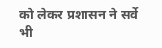को लेकर प्रशासन ने सर्वे भी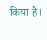किया है।